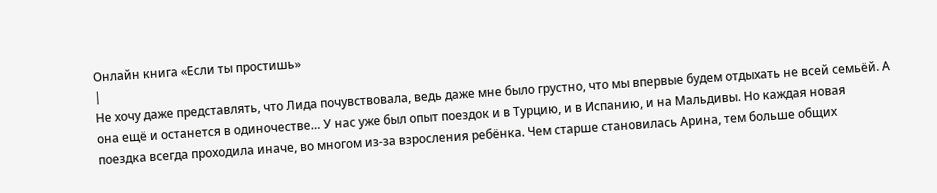Онлайн книга «Если ты простишь»
|
Не хочу даже представлять, что Лида почувствовала, ведь даже мне было грустно, что мы впервые будем отдыхать не всей семьёй. А она ещё и останется в одиночестве… У нас уже был опыт поездок и в Турцию, и в Испанию, и на Мальдивы. Но каждая новая поездка всегда проходила иначе, во многом из-за взросления ребёнка. Чем старше становилась Арина, тем больше общих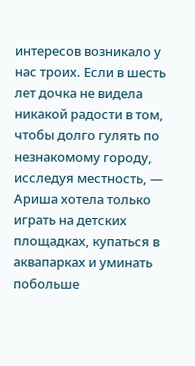интересов возникало у нас троих. Если в шесть лет дочка не видела никакой радости в том, чтобы долго гулять по незнакомому городу, исследуя местность, — Ариша хотела только играть на детских площадках, купаться в аквапарках и уминать побольше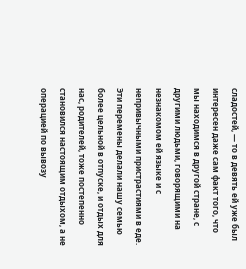сладостей, — то в девять ей уже был интересен даже сам факт того, что мы находимся в другой стране, с другими людьми, говорящими на незнакомом ей языке и с непривычными пристрастиями в еде. Эти перемены делали нашу семью более цельной в отпуске, и отдых для нас, родителей, тоже постепенно становился настоящим отдыхом, а не операцией по вывозу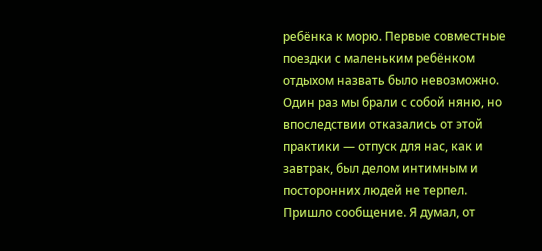ребёнка к морю. Первые совместные поездки с маленьким ребёнком отдыхом назвать было невозможно. Один раз мы брали с собой няню, но впоследствии отказались от этой практики — отпуск для нас, как и завтрак, был делом интимным и посторонних людей не терпел. Пришло сообщение. Я думал, от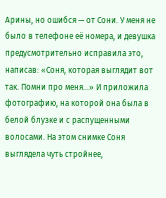Арины, но ошибся — от Сони. У меня не было в телефоне её номера, и девушка предусмотрительно исправила это, написав: «Соня, которая выглядит вот так. Помни про меня…» И приложила фотографию, на которой она была в белой блузке и с распущенными волосами. На этом снимке Соня выглядела чуть стройнее,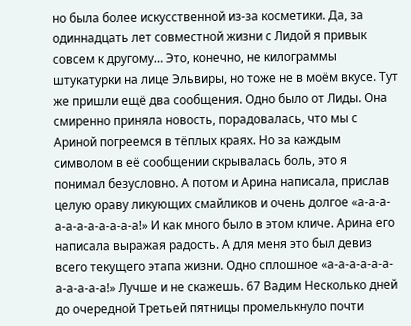но была более искусственной из-за косметики. Да, за одиннадцать лет совместной жизни с Лидой я привык совсем к другому… Это, конечно, не килограммы штукатурки на лице Эльвиры, но тоже не в моём вкусе. Тут же пришли ещё два сообщения. Одно было от Лиды. Она смиренно приняла новость, порадовалась, что мы с Ариной погреемся в тёплых краях. Но за каждым символом в её сообщении скрывалась боль, это я понимал безусловно. А потом и Арина написала, прислав целую ораву ликующих смайликов и очень долгое «а-а-а-а-а-а-а-а-а-а-а!» И как много было в этом кличе. Арина его написала выражая радость. А для меня это был девиз всего текущего этапа жизни. Одно сплошное «а-а-а-а-а-а-а-а-а-а-а!» Лучше и не скажешь. 67 Вадим Несколько дней до очередной Третьей пятницы промелькнуло почти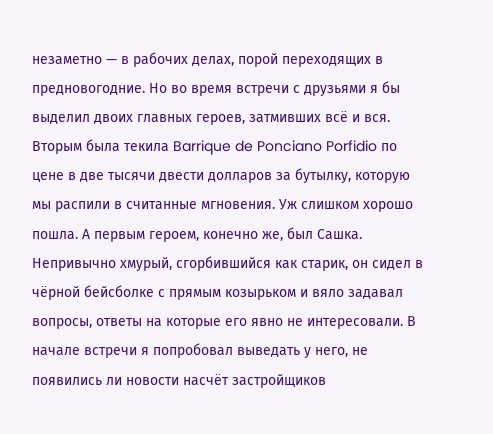незаметно — в рабочих делах, порой переходящих в предновогодние. Но во время встречи с друзьями я бы выделил двоих главных героев, затмивших всё и вся. Вторым была текила Barrique de Ponciano Porfidio по цене в две тысячи двести долларов за бутылку, которую мы распили в считанные мгновения. Уж слишком хорошо пошла. А первым героем, конечно же, был Сашка. Непривычно хмурый, сгорбившийся как старик, он сидел в чёрной бейсболке с прямым козырьком и вяло задавал вопросы, ответы на которые его явно не интересовали. В начале встречи я попробовал выведать у него, не появились ли новости насчёт застройщиков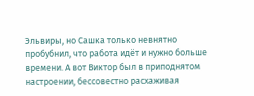Эльвиры, но Сашка только невнятно пробубнил, что работа идёт и нужно больше времени. А вот Виктор был в приподнятом настроении, бессовестно расхаживая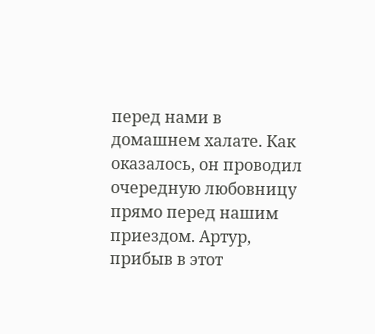перед нами в домашнем халате. Как оказалось, он проводил очередную любовницу прямо перед нашим приездом. Артур, прибыв в этот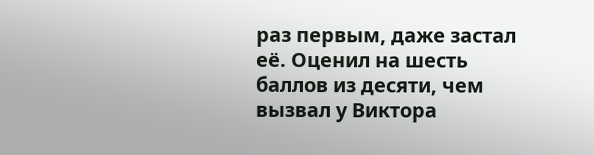раз первым, даже застал её. Оценил на шесть баллов из десяти, чем вызвал у Виктора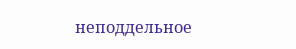неподдельное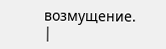возмущение. |